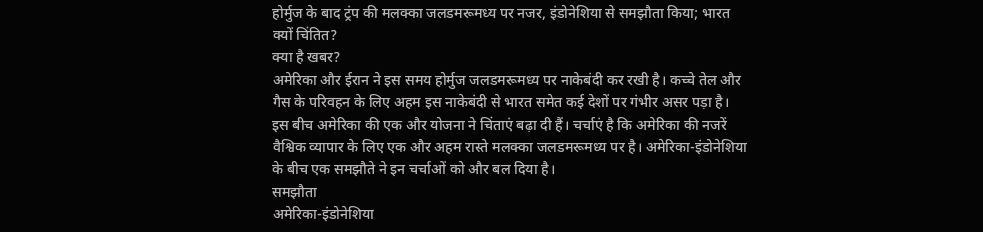होर्मुज के बाद ट्रंप की मलक्का जलडमरूमध्य पर नजर, इंडोनेशिया से समझौता किया; भारत क्यों चिंतित?
क्या है खबर?
अमेरिका और ईरान ने इस समय होर्मुज जलडमरूमध्य पर नाकेबंदी कर रखी है। कच्चे तेल और गैस के परिवहन के लिए अहम इस नाकेबंदी से भारत समेत कई देशों पर गंभीर असर पड़ा है। इस बीच अमेरिका की एक और योजना ने चिंताएं बढ़ा दी हैं। चर्चाएं है कि अमेरिका की नजरें वैश्विक व्यापार के लिए एक और अहम रास्ते मलक्का जलडमरूमध्य पर है। अमेरिका-इंडोनेशिया के बीच एक समझौते ने इन चर्चाओं को और बल दिया है।
समझौता
अमेरिका-इंडोनेशिया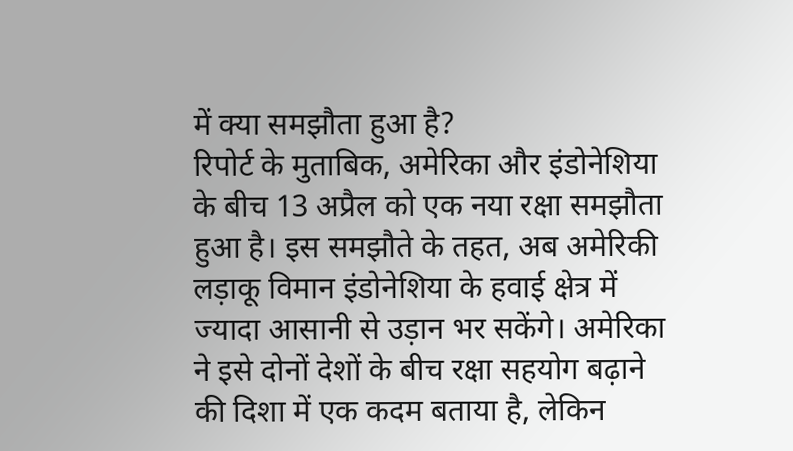में क्या समझौता हुआ है?
रिपोर्ट के मुताबिक, अमेरिका और इंडोनेशिया के बीच 13 अप्रैल को एक नया रक्षा समझौता हुआ है। इस समझौते के तहत, अब अमेरिकी लड़ाकू विमान इंडोनेशिया के हवाई क्षेत्र में ज्यादा आसानी से उड़ान भर सकेंगे। अमेरिका ने इसे दोनों देशों के बीच रक्षा सहयोग बढ़ाने की दिशा में एक कदम बताया है, लेकिन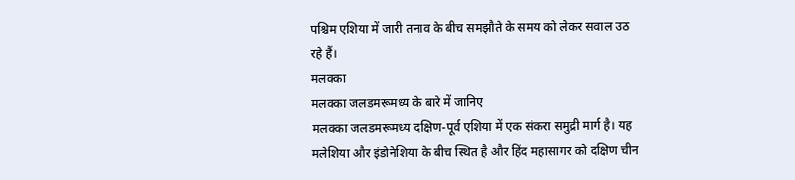पश्चिम एशिया में जारी तनाव के बीच समझौते के समय को लेकर सवाल उठ रहे हैं।
मलक्का
मलक्का जलडमरूमध्य के बारे में जानिए
मलक्का जलडमरूमध्य दक्षिण-पूर्व एशिया में एक संकरा समुद्री मार्ग है। यह मलेशिया और इंडोनेशिया के बीच स्थित है और हिंद महासागर को दक्षिण चीन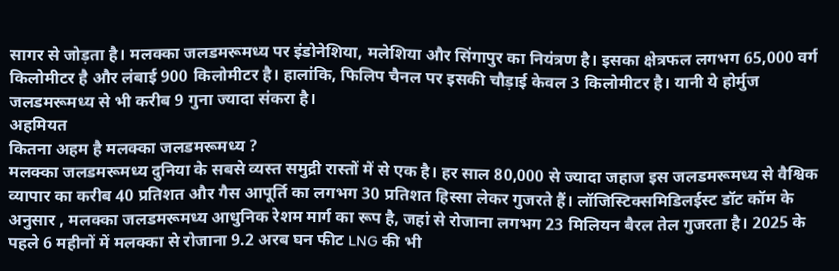सागर से जोड़ता है। मलक्का जलडमरूमध्य पर इंडोनेशिया, मलेशिया और सिंगापुर का नियंत्रण है। इसका क्षेत्रफल लगभग 65,000 वर्ग किलोमीटर है और लंबाई 900 किलोमीटर है। हालांकि, फिलिप चैनल पर इसकी चौड़ाई केवल 3 किलोमीटर है। यानी ये होर्मुज जलडमरूमध्य से भी करीब 9 गुना ज्यादा संकरा है।
अहमियत
कितना अहम है मलक्का जलडमरूमध्य ?
मलक्का जलडमरूमध्य दुनिया के सबसे व्यस्त समुद्री रास्तों में से एक है। हर साल 80,000 से ज्यादा जहाज इस जलडमरूमध्य से वैश्विक व्यापार का करीब 40 प्रतिशत और गैस आपूर्ति का लगभग 30 प्रतिशत हिस्सा लेकर गुजरते हैं। लॉजिस्टिक्समिडिलईस्ट डॉट कॉम के अनुसार , मलक्का जलडमरूमध्य आधुनिक रेशम मार्ग का रूप है, जहां से रोजाना लगभग 23 मिलियन बैरल तेल गुजरता है। 2025 के पहले 6 महीनों में मलक्का से रोजाना 9.2 अरब घन फीट LNG की भी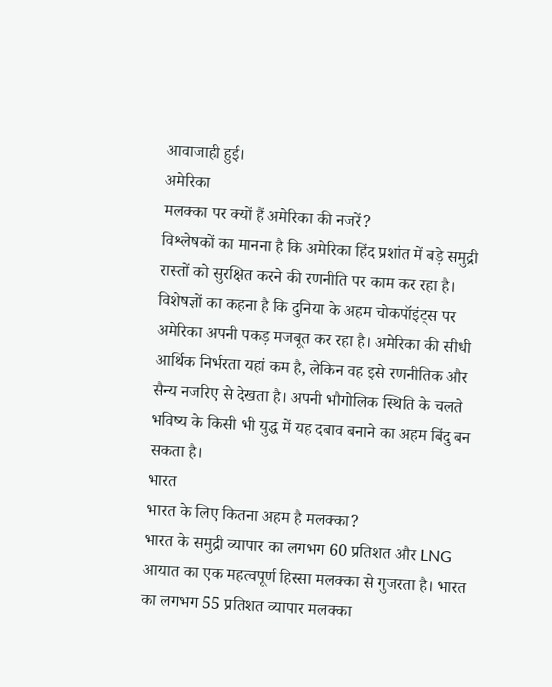आवाजाही हुई।
अमेरिका
मलक्का पर क्यों हैं अमेरिका की नजरें?
विश्लेषकों का मानना है कि अमेरिका हिंद प्रशांत में बड़े समुद्री रास्तों को सुरक्षित करने की रणनीति पर काम कर रहा है। विशेषज्ञों का कहना है कि दुनिया के अहम चोकपॉइंट्स पर अमेरिका अपनी पकड़ मजबूत कर रहा है। अमेरिका की सीधी आर्थिक निर्भरता यहां कम है, लेकिन वह इसे रणनीतिक और सैन्य नजरिए से देखता है। अपनी भौगोलिक स्थिति के चलते भविष्य के किसी भी युद्ध में यह दबाव बनाने का अहम बिंदु बन सकता है।
भारत
भारत के लिए कितना अहम है मलक्का?
भारत के समुद्री व्यापार का लगभग 60 प्रतिशत और LNG आयात का एक महत्वपूर्ण हिस्सा मलक्का से गुजरता है। भारत का लगभग 55 प्रतिशत व्यापार मलक्का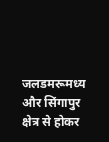जलडमरूमध्य और सिंगापुर क्षेत्र से होकर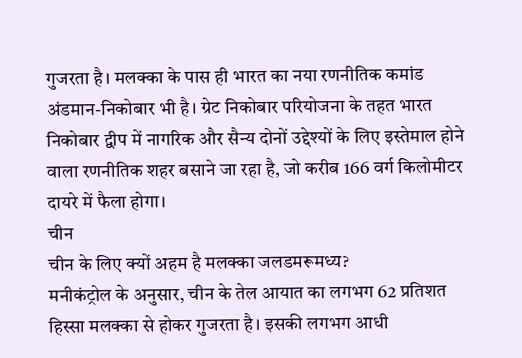गुजरता है। मलक्का के पास ही भारत का नया रणनीतिक कमांड अंडमान-निकोबार भी है। ग्रेट निकोबार परियोजना के तहत भारत निकोबार द्वीप में नागरिक और सैन्य दोनों उद्देश्यों के लिए इस्तेमाल होने वाला रणनीतिक शहर बसाने जा रहा है, जो करीब 166 वर्ग किलोमीटर दायरे में फैला होगा।
चीन
चीन के लिए क्यों अहम है मलक्का जलडमरूमध्य?
मनीकंट्रोल के अनुसार, चीन के तेल आयात का लगभग 62 प्रतिशत हिस्सा मलक्का से होकर गुजरता है। इसकी लगभग आधी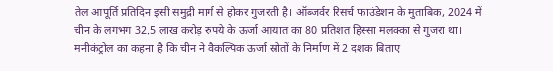तेल आपूर्ति प्रतिदिन इसी समुद्री मार्ग से होकर गुजरती है। ऑब्जर्वर रिसर्च फाउंडेशन के मुताबिक, 2024 में चीन के लगभग 32.5 लाख करोड़ रुपये के ऊर्जा आयात का 80 प्रतिशत हिस्सा मलक्का से गुजरा था। मनीकंट्रोल का कहना है कि चीन ने वैकल्पिक ऊर्जा स्रोतों के निर्माण में 2 दशक बिताए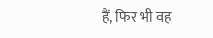हैं, फिर भी वह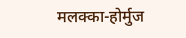मलक्का-होर्मुज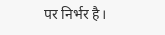पर निर्भर है।